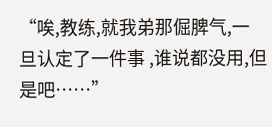“唉,教练,就我弟那倔脾气,一旦认定了一件事 ,谁说都没用,但是吧……”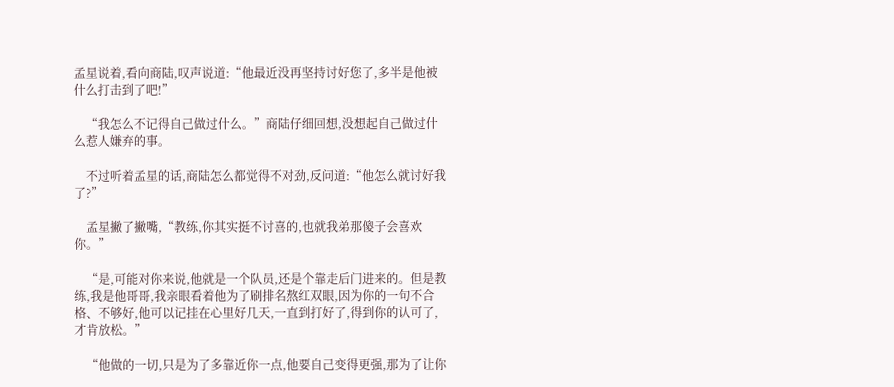孟星说着,看向商陆,叹声说道:“他最近没再坚持讨好您了,多半是他被什么打击到了吧!”

    “我怎么不记得自己做过什么。”商陆仔细回想,没想起自己做过什么惹人嫌弃的事。

    不过听着孟星的话,商陆怎么都觉得不对劲,反问道:“他怎么就讨好我了?”

    孟星撇了撇嘴,“教练,你其实挺不讨喜的,也就我弟那傻子会喜欢你。”

    “是,可能对你来说,他就是一个队员,还是个靠走后门进来的。但是教练,我是他哥哥,我亲眼看着他为了刷排名熬红双眼,因为你的一句不合格、不够好,他可以记挂在心里好几天,一直到打好了,得到你的认可了,才肯放松。”

    “他做的一切,只是为了多靠近你一点,他要自己变得更强,那为了让你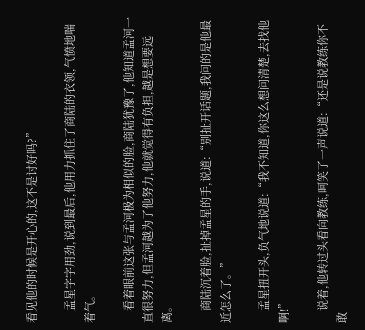看见他的时候是开心的,这不是讨好吗?”

    孟星字字用劲,说到最后,他用力抓住了商陆的衣领,气愤地喘着气。

    看着眼前这张与孟河极为相似的脸,商陆犹豫了,他知道孟河一直很努力,但孟河越为了他努力,他就觉得有负担,越是想要远离。

    商陆沉着脸,扯掉孟星的手,说道:“别扯开话题,我问的是他最近怎么了。”

    孟星扭开头,负气地说道:“我不知道,你这么想问清楚,去找他啊!”

    说着,他转过头看向教练,呵笑了一声说道:“还是说教练你不敢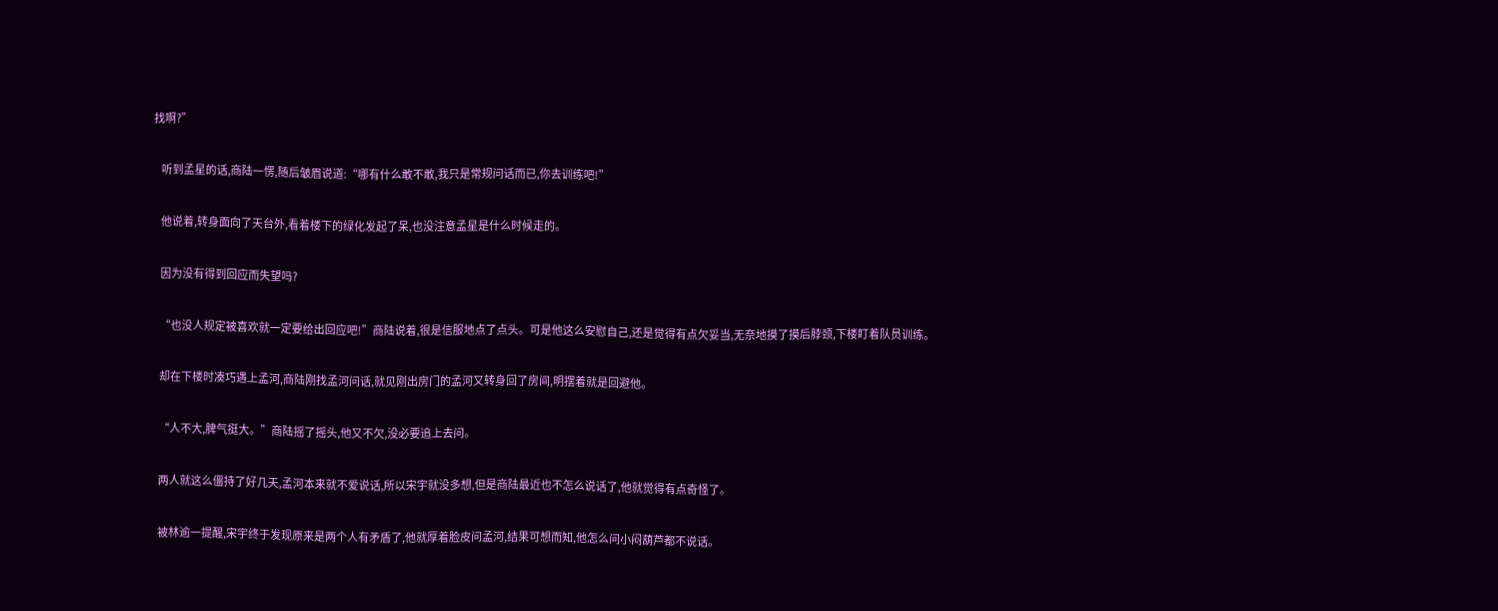找啊?”

    听到孟星的话,商陆一愣,随后皱眉说道:“哪有什么敢不敢,我只是常规问话而已,你去训练吧!”

    他说着,转身面向了天台外,看着楼下的绿化发起了呆,也没注意孟星是什么时候走的。

    因为没有得到回应而失望吗?

    “也没人规定被喜欢就一定要给出回应吧!”商陆说着,很是信服地点了点头。可是他这么安慰自己,还是觉得有点欠妥当,无奈地摸了摸后脖颈,下楼盯着队员训练。

    却在下楼时凑巧遇上孟河,商陆刚找孟河问话,就见刚出房门的孟河又转身回了房间,明摆着就是回避他。

    “人不大,脾气挺大。”商陆摇了摇头,他又不欠,没必要追上去问。

    两人就这么僵持了好几天,孟河本来就不爱说话,所以宋宇就没多想,但是商陆最近也不怎么说话了,他就觉得有点奇怪了。

    被林逾一提醒,宋宇终于发现原来是两个人有矛盾了,他就厚着脸皮问孟河,结果可想而知,他怎么问小闷葫芦都不说话。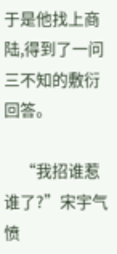于是他找上商陆,得到了一问三不知的敷衍回答。

    “我招谁惹谁了?”宋宇气愤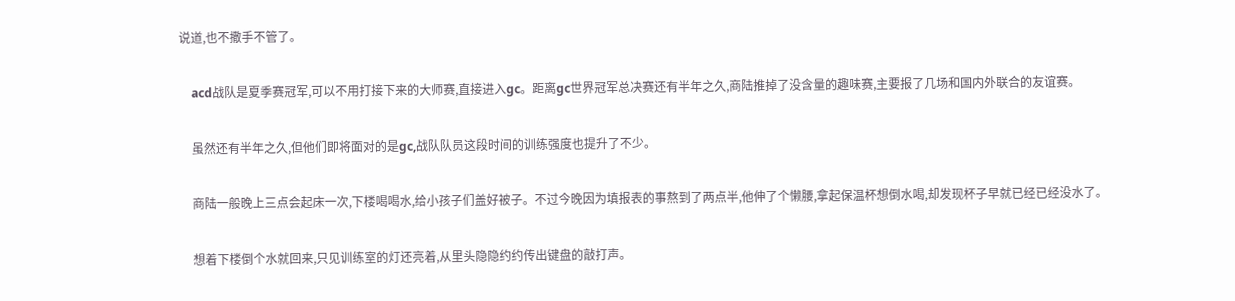说道,也不撒手不管了。

    acd战队是夏季赛冠军,可以不用打接下来的大师赛,直接进入gc。距离gc世界冠军总决赛还有半年之久,商陆推掉了没含量的趣味赛,主要报了几场和国内外联合的友谊赛。

    虽然还有半年之久,但他们即将面对的是gc,战队队员这段时间的训练强度也提升了不少。

    商陆一般晚上三点会起床一次,下楼喝喝水,给小孩子们盖好被子。不过今晚因为填报表的事熬到了两点半,他伸了个懒腰,拿起保温杯想倒水喝,却发现杯子早就已经已经没水了。

    想着下楼倒个水就回来,只见训练室的灯还亮着,从里头隐隐约约传出键盘的敲打声。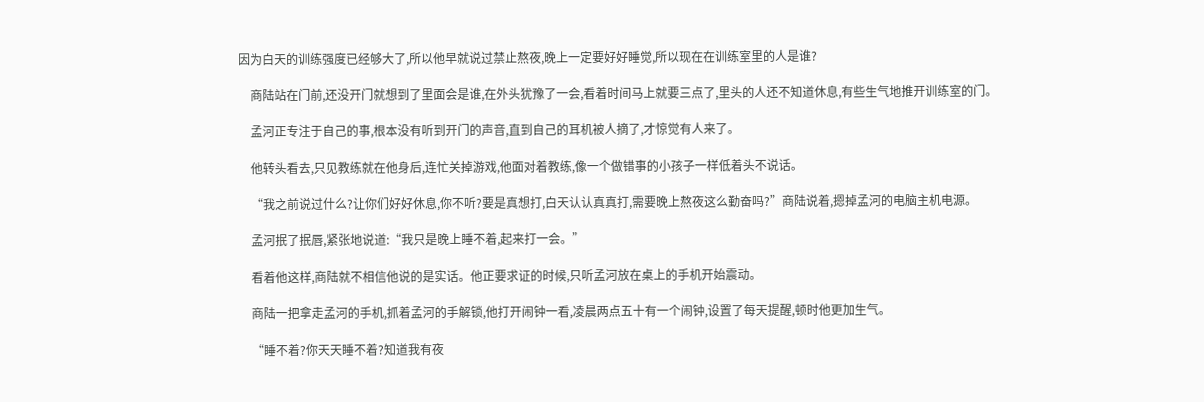因为白天的训练强度已经够大了,所以他早就说过禁止熬夜,晚上一定要好好睡觉,所以现在在训练室里的人是谁?

    商陆站在门前,还没开门就想到了里面会是谁,在外头犹豫了一会,看着时间马上就要三点了,里头的人还不知道休息,有些生气地推开训练室的门。

    孟河正专注于自己的事,根本没有听到开门的声音,直到自己的耳机被人摘了,才惊觉有人来了。

    他转头看去,只见教练就在他身后,连忙关掉游戏,他面对着教练,像一个做错事的小孩子一样低着头不说话。

    “我之前说过什么?让你们好好休息,你不听?要是真想打,白天认认真真打,需要晚上熬夜这么勤奋吗?”商陆说着,摁掉孟河的电脑主机电源。

    孟河抿了抿唇,紧张地说道:“我只是晚上睡不着,起来打一会。”

    看着他这样,商陆就不相信他说的是实话。他正要求证的时候,只听孟河放在桌上的手机开始震动。

    商陆一把拿走孟河的手机,抓着孟河的手解锁,他打开闹钟一看,凌晨两点五十有一个闹钟,设置了每天提醒,顿时他更加生气。

    “睡不着?你天天睡不着?知道我有夜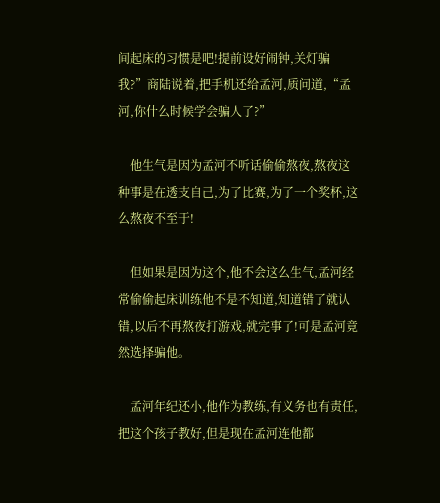间起床的习惯是吧!提前设好闹钟,关灯骗我?”商陆说着,把手机还给孟河,质问道,“孟河,你什么时候学会骗人了?”

    他生气是因为孟河不听话偷偷熬夜,熬夜这种事是在透支自己,为了比赛,为了一个奖杯,这么熬夜不至于!

    但如果是因为这个,他不会这么生气,孟河经常偷偷起床训练他不是不知道,知道错了就认错,以后不再熬夜打游戏,就完事了!可是孟河竟然选择骗他。

    孟河年纪还小,他作为教练,有义务也有责任,把这个孩子教好,但是现在孟河连他都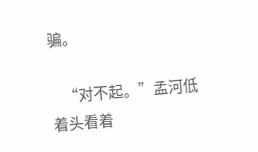骗。

    “对不起。”孟河低着头看着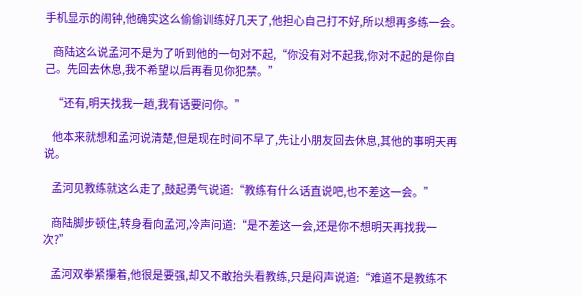手机显示的闹钟,他确实这么偷偷训练好几天了,他担心自己打不好,所以想再多练一会。

    商陆这么说孟河不是为了听到他的一句对不起,“你没有对不起我,你对不起的是你自己。先回去休息,我不希望以后再看见你犯禁。”

    “还有,明天找我一趟,我有话要问你。”

    他本来就想和孟河说清楚,但是现在时间不早了,先让小朋友回去休息,其他的事明天再说。

    孟河见教练就这么走了,鼓起勇气说道:“教练有什么话直说吧,也不差这一会。”

    商陆脚步顿住,转身看向孟河,冷声问道:“是不差这一会,还是你不想明天再找我一次?”

    孟河双拳紧攥着,他很是要强,却又不敢抬头看教练,只是闷声说道:“难道不是教练不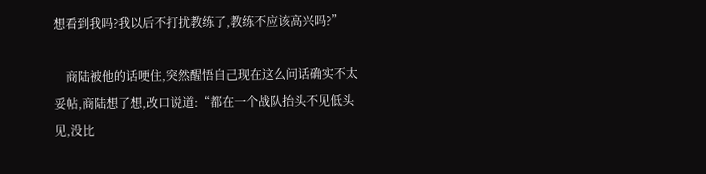想看到我吗?我以后不打扰教练了,教练不应该高兴吗?”

    商陆被他的话哽住,突然醒悟自己现在这么问话确实不太妥帖,商陆想了想,改口说道:“都在一个战队抬头不见低头见,没比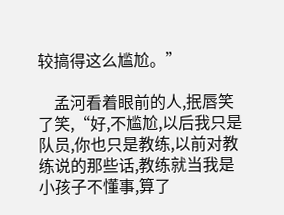较搞得这么尴尬。”

    孟河看着眼前的人,抿唇笑了笑,“好,不尴尬,以后我只是队员,你也只是教练,以前对教练说的那些话,教练就当我是小孩子不懂事,算了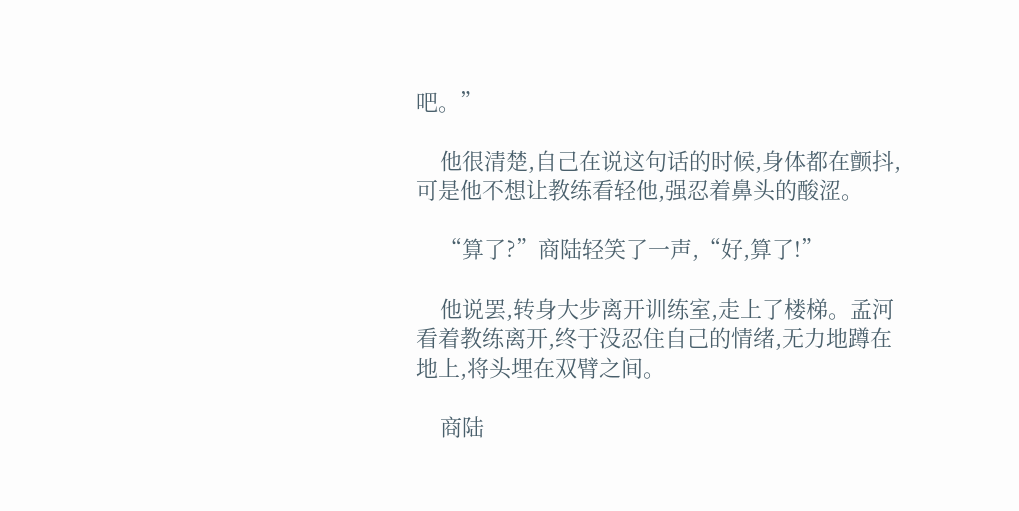吧。”

    他很清楚,自己在说这句话的时候,身体都在颤抖,可是他不想让教练看轻他,强忍着鼻头的酸涩。

    “算了?”商陆轻笑了一声,“好,算了!”

    他说罢,转身大步离开训练室,走上了楼梯。孟河看着教练离开,终于没忍住自己的情绪,无力地蹲在地上,将头埋在双臂之间。

    商陆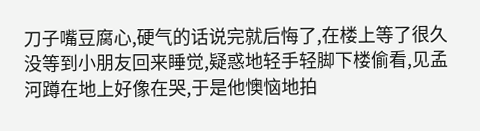刀子嘴豆腐心,硬气的话说完就后悔了,在楼上等了很久没等到小朋友回来睡觉,疑惑地轻手轻脚下楼偷看,见孟河蹲在地上好像在哭,于是他懊恼地拍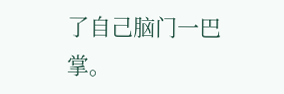了自己脑门一巴掌。